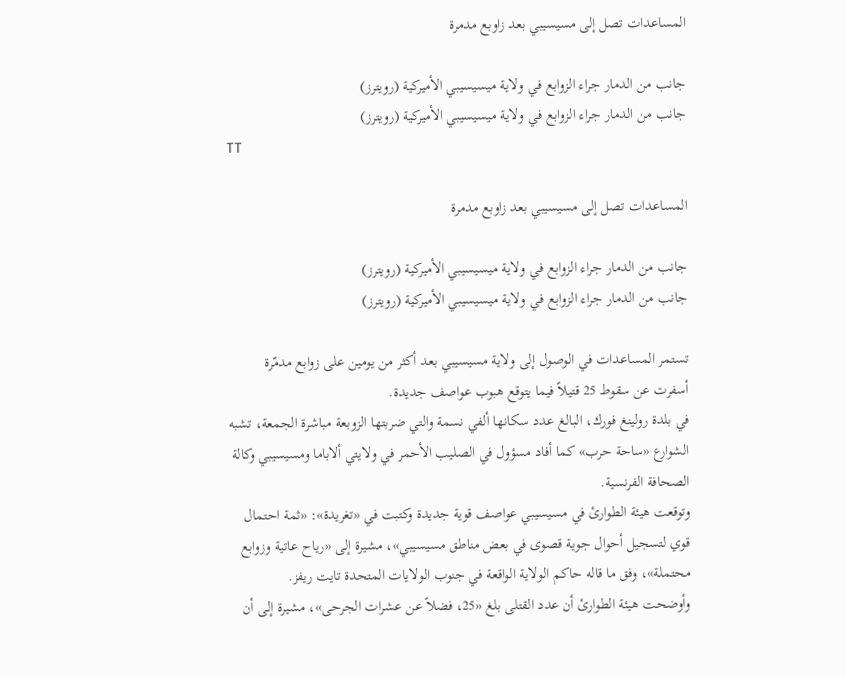المساعدات تصل إلى مسيسيبي بعد زاوبع مدمرة

جانب من الدمار جراء الزوابع في ولاية ميسيسيبي الأميركية (رويترز)
جانب من الدمار جراء الزوابع في ولاية ميسيسيبي الأميركية (رويترز)
TT

المساعدات تصل إلى مسيسيبي بعد زاوبع مدمرة

جانب من الدمار جراء الزوابع في ولاية ميسيسيبي الأميركية (رويترز)
جانب من الدمار جراء الزوابع في ولاية ميسيسيبي الأميركية (رويترز)

تستمر المساعدات في الوصول إلى ولاية مسيسيبي بعد أكثر من يومين على زوابع مدمّرة أسفرت عن سقوط 25 قتيلاً فيما يتوقع هبوب عواصف جديدة.
في بلدة رولينغ فورك، البالغ عدد سكانها ألفي نسمة والتي ضربتها الزوبعة مباشرة الجمعة، تشبه الشوارع «ساحة حرب» كما أفاد مسؤول في الصليب الأحمر في ولايتي ألاباما ومسيسيبي وكالة الصحافة الفرنسية.
وتوقعت هيئة الطوارئ في مسيسيبي عواصف قوية جديدة وكتبت في «تغريدة»: «ثمة احتمال قوي لتسجيل أحوال جوية قصوى في بعض مناطق مسيسيبي»، مشيرة إلى «رياح عاتية وزوابع محتملة»، وفق ما قاله حاكم الولاية الواقعة في جنوب الولايات المتحدة تايت ريفز.
وأوضحت هيئة الطوارئ أن عدد القتلى بلغ «25، فضلاً عن عشرات الجرحى»، مشيرة إلى أن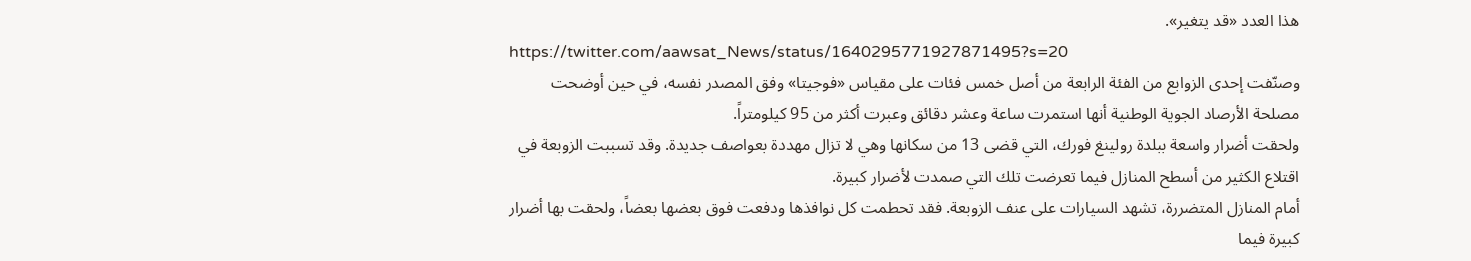هذا العدد «قد يتغير».
https://twitter.com/aawsat_News/status/1640295771927871495?s=20
وصنّفت إحدى الزوابع من الفئة الرابعة من أصل خمس فئات على مقياس «فوجيتا» وفق المصدر نفسه، في حين أوضحت مصلحة الأرصاد الجوية الوطنية أنها استمرت ساعة وعشر دقائق وعبرت أكثر من 95 كيلومتراً.
ولحقت أضرار واسعة ببلدة رولينغ فورك، التي قضى 13 من سكانها وهي لا تزال مهددة بعواصف جديدة. وقد تسببت الزوبعة في اقتلاع الكثير من أسطح المنازل فيما تعرضت تلك التي صمدت لأضرار كبيرة.
أمام المنازل المتضررة، تشهد السيارات على عنف الزوبعة. فقد تحطمت كل نوافذها ودفعت فوق بعضها بعضاً، ولحقت بها أضرار كبيرة فيما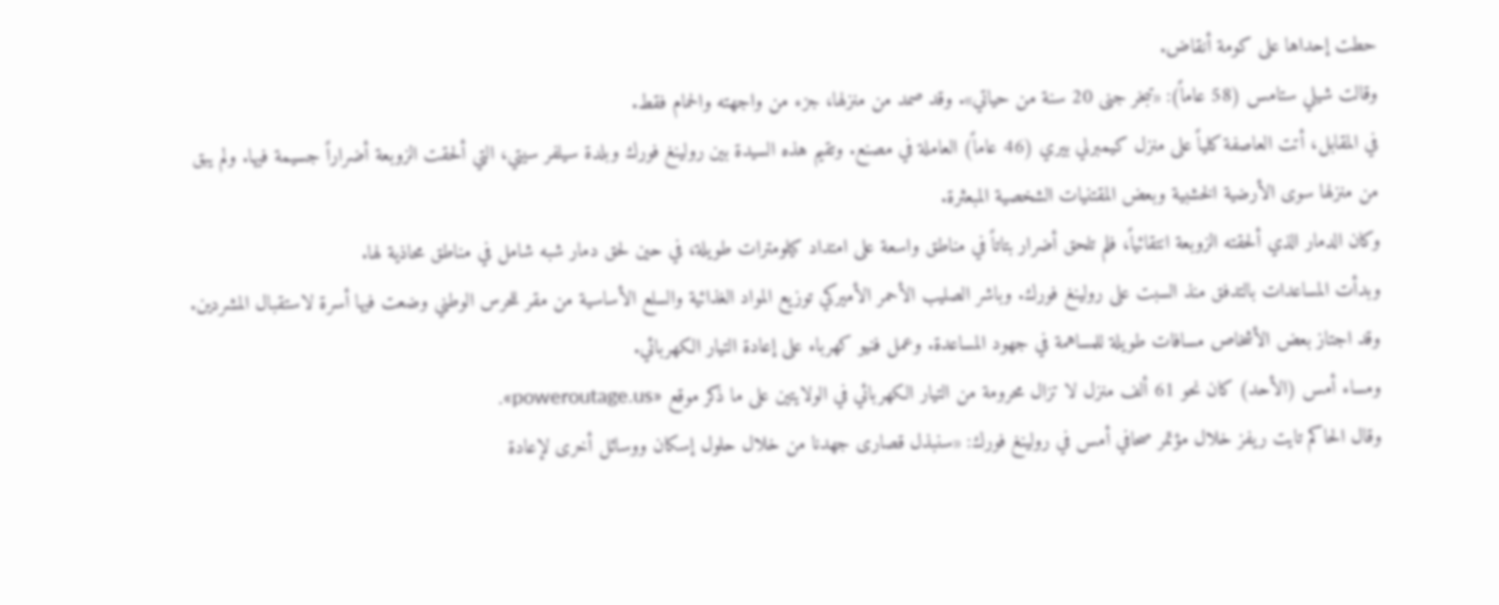حطت إحداها على كومة أنقاض.
وقالت شيلي ستامس (58 عاماً): «تبخر جنى 20 سنة من حياتي». وقد صمد من منزلها، جزء من واجهته والحمام فقط.
في المقابل، أتت العاصفة كلياً على منزل كيمبرلي بيري (46 عاماً) العاملة في مصنع. وتقيم هذه السيدة بين رولينغ فورك وبلدة سيلفر سيتي، التي ألحقت الزوبعة أضراراً جسيمة فيها. ولم يبق من منزلها سوى الأرضية الخشبية وبعض المقتنيات الشخصية المبعثرة.
وكان الدمار الذي ألحقته الزوبعة انتقائياً، فلم تلحق أضرار بتاتاً في مناطق واسعة على امتداد كيلومترات طويلة، في حين لحق دمار شبه شامل في مناطق محاذية لها.
وبدأت المساعدات بالتدفق منذ السبت على رولينغ فورك. وباشر الصليب الأحمر الأميركي توزيع المواد الغذائية والسلع الأساسية من مقر للحرس الوطني وضعت فيها أسرة لاستقبال المشردين. وقد اجتاز بعض الأشخاص مسافات طويلة للمساهمة في جهود المساعدة. وعمل فنيو كهرباء على إعادة التيار الكهربائي.
ومساء أمس (الأحد) كان نحو 61 ألف منزل لا تزال محرومة من التيار الكهربائي في الولايتين على ما ذكر موقع «poweroutage.us».
وقال الحاكم تايت ريفز خلال مؤتمر صحافي أمس في رولينغ فورك: «سنبذل قصارى جهدنا من خلال حلول إسكان ووسائل أخرى لإعادة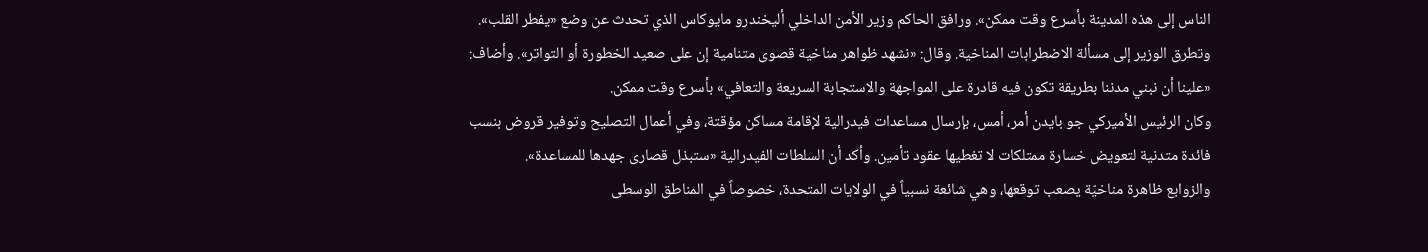الناس إلى هذه المدينة بأسرع وقت ممكن». ورافق الحاكم وزير الأمن الداخلي أليخندرو مايوكاس الذي تحدث عن وضع «يفطر القلب». وتطرق الوزير إلى مسألة الاضطرابات المناخية. وقال: «نشهد ظواهر مناخية قصوى متنامية إن على صعيد الخطورة أو التواتر». وأضاف: «علينا أن نبني مدننا بطريقة تكون فيه قادرة على المواجهة والاستجابة السريعة والتعافي» بأسرع وقت ممكن.
وكان الرئيس الأميركي جو بايدن أمر، أمس، بإرسال مساعدات فيدرالية لإقامة مساكن مؤقتة، وفي أعمال التصليح وتوفير قروض بنسب فائدة متدنية لتعويض خسارة ممتلكات لا تغطيها عقود تأمين. وأكد أن السلطات الفيدرالية «ستبذل قصارى جهدها للمساعدة».
والزوابع ظاهرة مناخيّة يصعب توقعها، وهي شائعة نسبياً في الولايات المتحدة، خصوصاً في المناطق الوسطى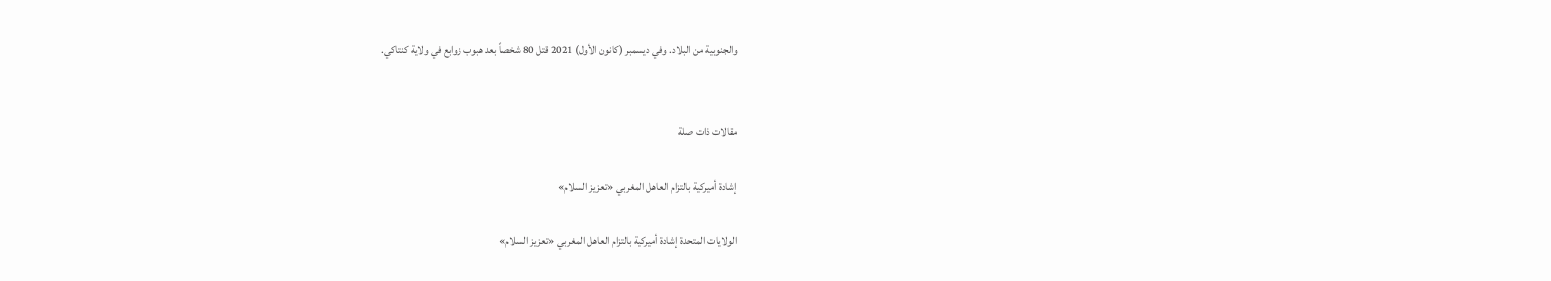والجنوبية من البلاد. وفي ديسمبر (كانون الأول) 2021 قتل 80 شخصاً بعد هبوب زوابع في ولاية كنتاكي.


مقالات ذات صلة

إشادة أميركية بالتزام العاهل المغربي «تعزيز السلام»

الولايات المتحدة إشادة أميركية بالتزام العاهل المغربي «تعزيز السلام»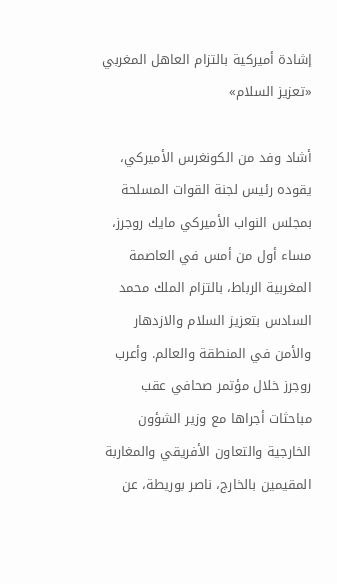إشادة أميركية بالتزام العاهل المغربي «تعزيز السلام»

أشاد وفد من الكونغرس الأميركي، يقوده رئيس لجنة القوات المسلحة بمجلس النواب الأميركي مايك روجرز، مساء أول من أمس في العاصمة المغربية الرباط، بالتزام الملك محمد السادس بتعزيز السلام والازدهار والأمن في المنطقة والعالم. وأعرب روجرز خلال مؤتمر صحافي عقب مباحثات أجراها مع وزير الشؤون الخارجية والتعاون الأفريقي والمغاربة المقيمين بالخارج، ناصر بوريطة، عن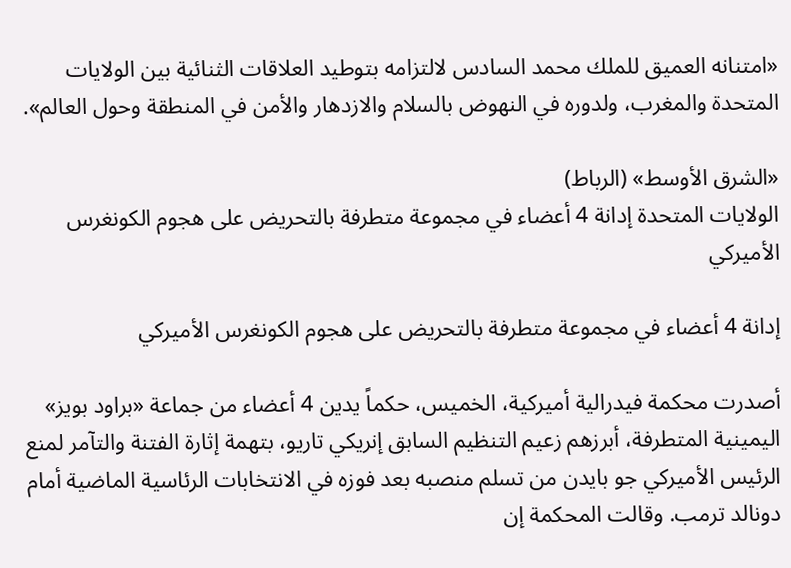«امتنانه العميق للملك محمد السادس لالتزامه بتوطيد العلاقات الثنائية بين الولايات المتحدة والمغرب، ولدوره في النهوض بالسلام والازدهار والأمن في المنطقة وحول العالم».

«الشرق الأوسط» (الرباط)
الولايات المتحدة إدانة 4 أعضاء في مجموعة متطرفة بالتحريض على هجوم الكونغرس الأميركي

إدانة 4 أعضاء في مجموعة متطرفة بالتحريض على هجوم الكونغرس الأميركي

أصدرت محكمة فيدرالية أميركية، الخميس، حكماً يدين 4 أعضاء من جماعة «براود بويز» اليمينية المتطرفة، أبرزهم زعيم التنظيم السابق إنريكي تاريو، بتهمة إثارة الفتنة والتآمر لمنع الرئيس الأميركي جو بايدن من تسلم منصبه بعد فوزه في الانتخابات الرئاسية الماضية أمام دونالد ترمب. وقالت المحكمة إن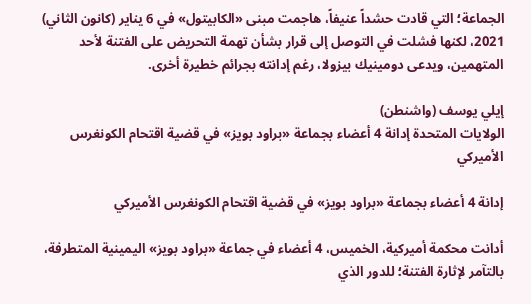الجماعة؛ التي قادت حشداً عنيفاً، هاجمت مبنى «الكابيتول» في 6 يناير (كانون الثاني) 2021، لكنها فشلت في التوصل إلى قرار بشأن تهمة التحريض على الفتنة لأحد المتهمين، ويدعى دومينيك بيزولا، رغم إدانته بجرائم خطيرة أخرى.

إيلي يوسف (واشنطن)
الولايات المتحدة إدانة 4 أعضاء بجماعة «براود بويز» في قضية اقتحام الكونغرس الأميركي

إدانة 4 أعضاء بجماعة «براود بويز» في قضية اقتحام الكونغرس الأميركي

أدانت محكمة أميركية، الخميس، 4 أعضاء في جماعة «براود بويز» اليمينية المتطرفة، بالتآمر لإثارة الفتنة؛ للدور الذي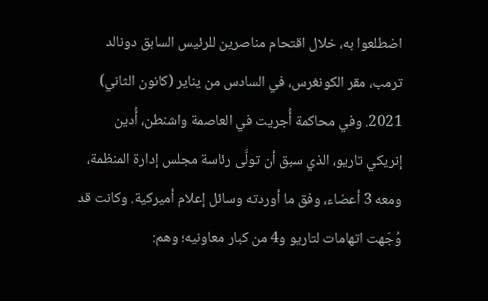اضطلعوا به، خلال اقتحام مناصرين للرئيس السابق دونالد ترمب، مقر الكونغرس، في السادس من يناير (كانون الثاني) 2021. وفي محاكمة أُجريت في العاصمة واشنطن، أُدين إنريكي تاريو، الذي سبق أن تولَّى رئاسة مجلس إدارة المنظمة، ومعه 3 أعضاء، وفق ما أوردته وسائل إعلام أميركية. وكانت قد وُجّهت اتهامات لتاريو و4 من كبار معاونيه؛ وهم: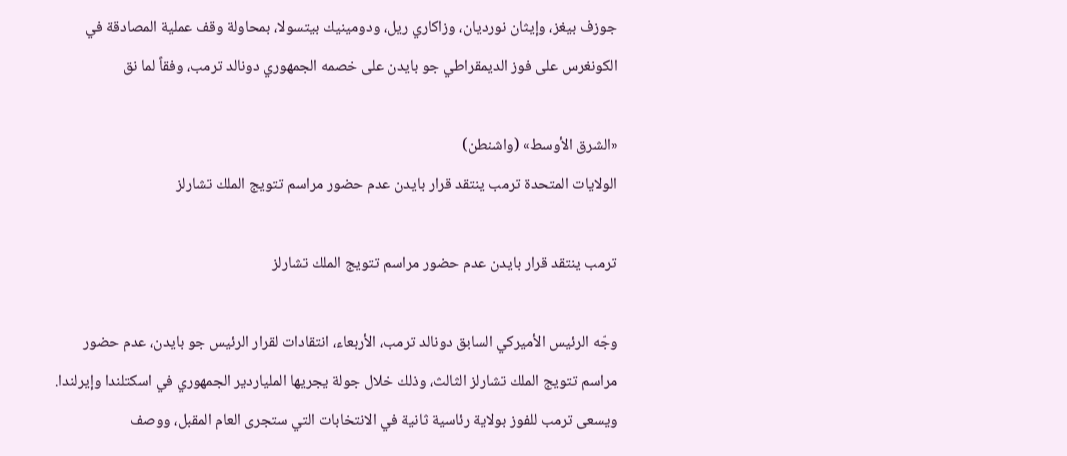جوزف بيغز، وإيثان نورديان، وزاكاري ريل، ودومينيك بيتسولا، بمحاولة وقف عملية المصادقة في الكونغرس على فوز الديمقراطي جو بايدن على خصمه الجمهوري دونالد ترمب، وفقاً لما نق

«الشرق الأوسط» (واشنطن)
الولايات المتحدة ترمب ينتقد قرار بايدن عدم حضور مراسم تتويج الملك تشارلز

ترمب ينتقد قرار بايدن عدم حضور مراسم تتويج الملك تشارلز

وجّه الرئيس الأميركي السابق دونالد ترمب، الأربعاء، انتقادات لقرار الرئيس جو بايدن، عدم حضور مراسم تتويج الملك تشارلز الثالث، وذلك خلال جولة يجريها الملياردير الجمهوري في اسكتلندا وإيرلندا. ويسعى ترمب للفوز بولاية رئاسية ثانية في الانتخابات التي ستجرى العام المقبل، ووصف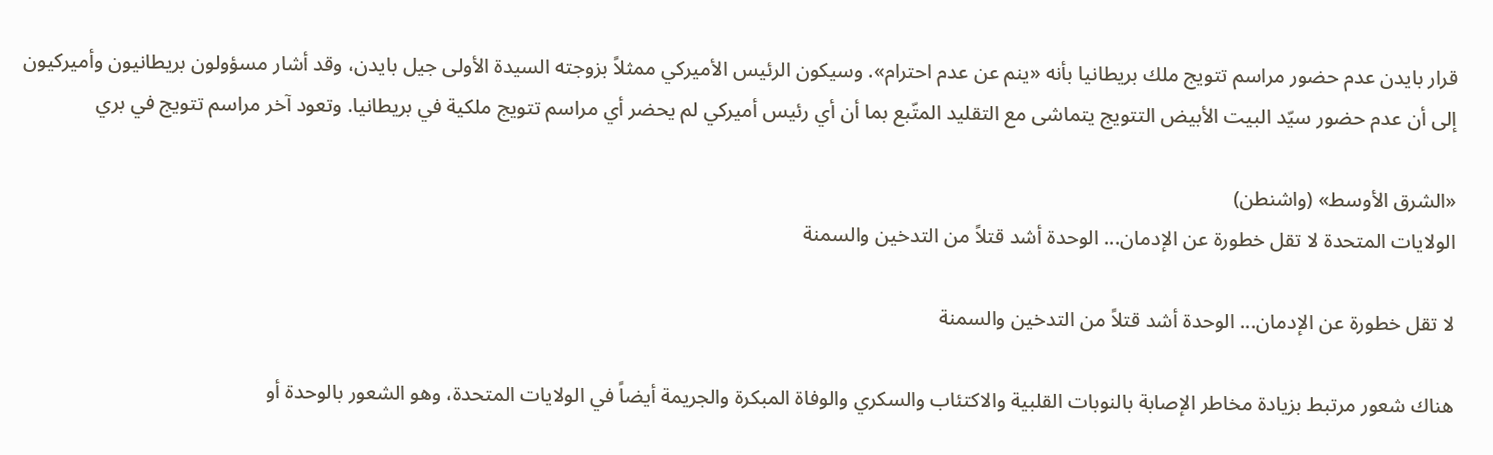قرار بايدن عدم حضور مراسم تتويج ملك بريطانيا بأنه «ينم عن عدم احترام». وسيكون الرئيس الأميركي ممثلاً بزوجته السيدة الأولى جيل بايدن، وقد أشار مسؤولون بريطانيون وأميركيون إلى أن عدم حضور سيّد البيت الأبيض التتويج يتماشى مع التقليد المتّبع بما أن أي رئيس أميركي لم يحضر أي مراسم تتويج ملكية في بريطانيا. وتعود آخر مراسم تتويج في بري

«الشرق الأوسط» (واشنطن)
الولايات المتحدة لا تقل خطورة عن الإدمان... الوحدة أشد قتلاً من التدخين والسمنة

لا تقل خطورة عن الإدمان... الوحدة أشد قتلاً من التدخين والسمنة

هناك شعور مرتبط بزيادة مخاطر الإصابة بالنوبات القلبية والاكتئاب والسكري والوفاة المبكرة والجريمة أيضاً في الولايات المتحدة، وهو الشعور بالوحدة أو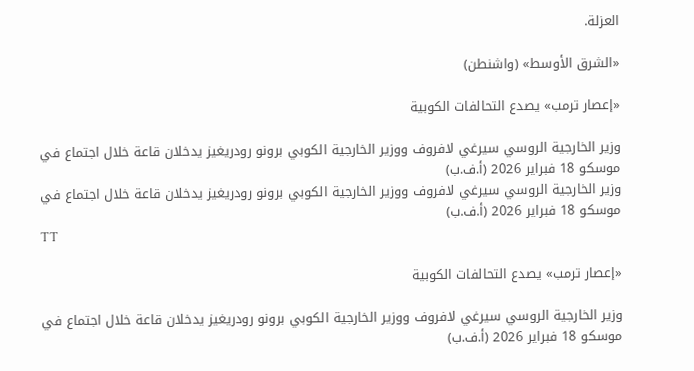العزلة.

«الشرق الأوسط» (واشنطن)

«إعصار ترمب» يصدع التحالفات الكوبية

وزير الخارجية الروسي سيرغي لافروف ووزير الخارجية الكوبي برونو رودريغيز يدخلان قاعة خلال اجتماع في موسكو 18 فبراير 2026 (أ.ف.ب)
وزير الخارجية الروسي سيرغي لافروف ووزير الخارجية الكوبي برونو رودريغيز يدخلان قاعة خلال اجتماع في موسكو 18 فبراير 2026 (أ.ف.ب)
TT

«إعصار ترمب» يصدع التحالفات الكوبية

وزير الخارجية الروسي سيرغي لافروف ووزير الخارجية الكوبي برونو رودريغيز يدخلان قاعة خلال اجتماع في موسكو 18 فبراير 2026 (أ.ف.ب)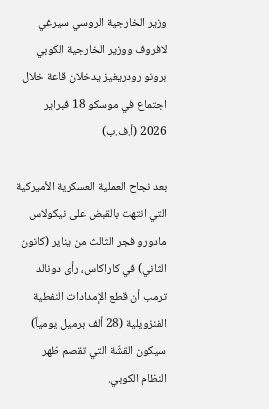وزير الخارجية الروسي سيرغي لافروف ووزير الخارجية الكوبي برونو رودريغيز يدخلان قاعة خلال اجتماع في موسكو 18 فبراير 2026 (أ.ف.ب)

بعد نجاح العملية العسكرية الأميركية التي انتهت بالقبض على نيكولاس مادورو فجر الثالث من يناير (كانون الثاني) في كاراكاس، رأى دونالد ترمب أن قطع الإمدادات النفطية الفنزويلية (28 ألف برميل يومياً) سيكون القشّة التي تقصم ظهر النظام الكوبي.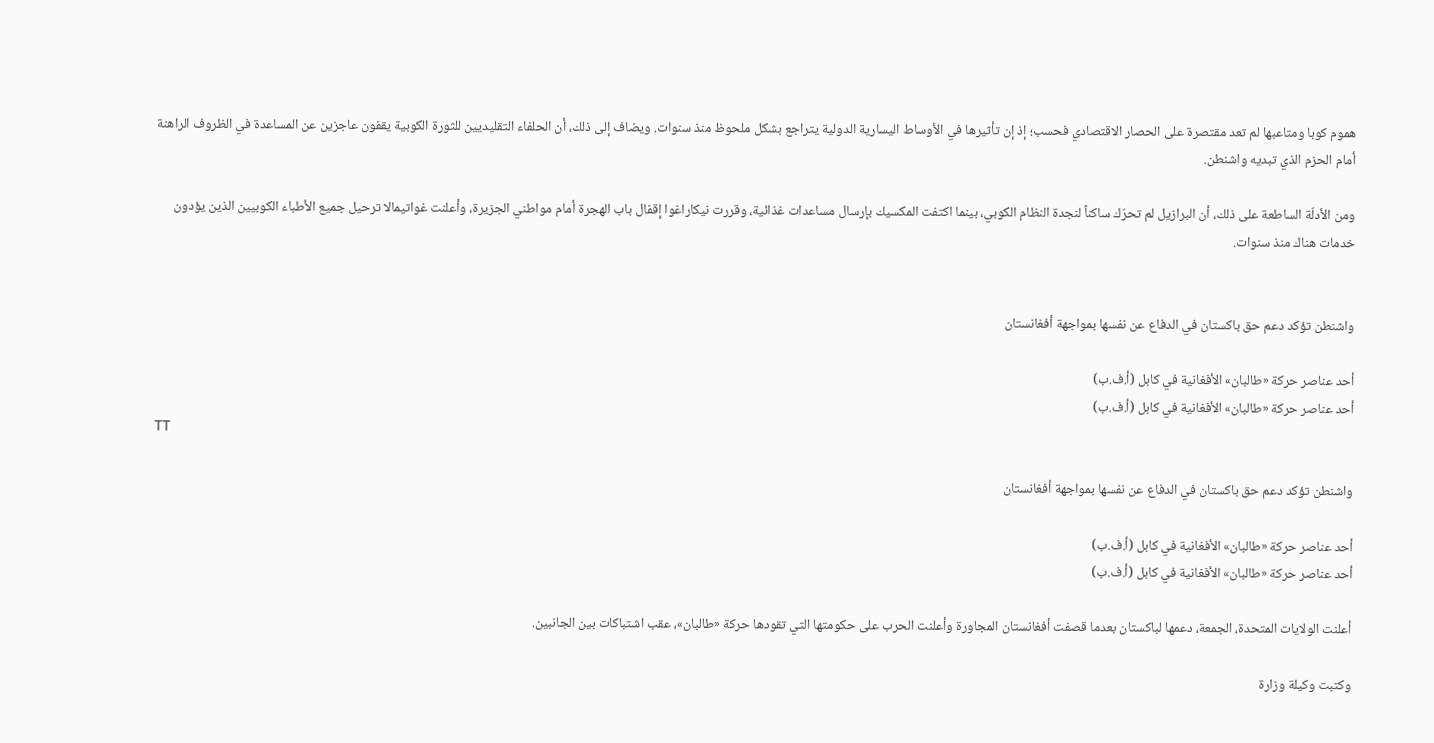هموم كوبا ومتاعبها لم تعد مقتصرة على الحصار الاقتصادي فحسب؛ إذ إن تأثيرها في الأوساط اليسارية الدولية يتراجع بشكل ملحوظ منذ سنوات. ويضاف إلى ذلك، أن الحلفاء التقليديين للثورة الكوبية يقفون عاجزين عن المساعدة في الظروف الراهنة أمام الحزم الذي تبديه واشنطن.

ومن الأدلّة الساطعة على ذلك، أن البرازيل لم تحرّك ساكناً لنجدة النظام الكوبي، بينما اكتفت المكسيك بإرسال مساعدات غذائية، وقررت نيكاراغوا إقفال باب الهجرة أمام مواطني الجزيرة، وأعلنت غواتيمالا ترحيل جميع الأطباء الكوبيين الذين يؤدون خدمات هناك منذ سنوات.


واشنطن تؤكد دعم حق باكستان في الدفاع عن نفسها بمواجهة أفغانستان

أحد عناصر حركة «طالبان» الأفغانية في كابل (أ.ف.ب)
أحد عناصر حركة «طالبان» الأفغانية في كابل (أ.ف.ب)
TT

واشنطن تؤكد دعم حق باكستان في الدفاع عن نفسها بمواجهة أفغانستان

أحد عناصر حركة «طالبان» الأفغانية في كابل (أ.ف.ب)
أحد عناصر حركة «طالبان» الأفغانية في كابل (أ.ف.ب)

أعلنت الولايات المتحدة، الجمعة، دعمها لباكستان بعدما قصفت أفغانستان المجاورة وأعلنت الحرب على حكومتها التي تقودها حركة «طالبان»، عقب اشتباكات بين الجانبين.

وكتبت وكيلة وزارة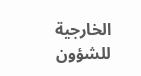الخارجية للشؤون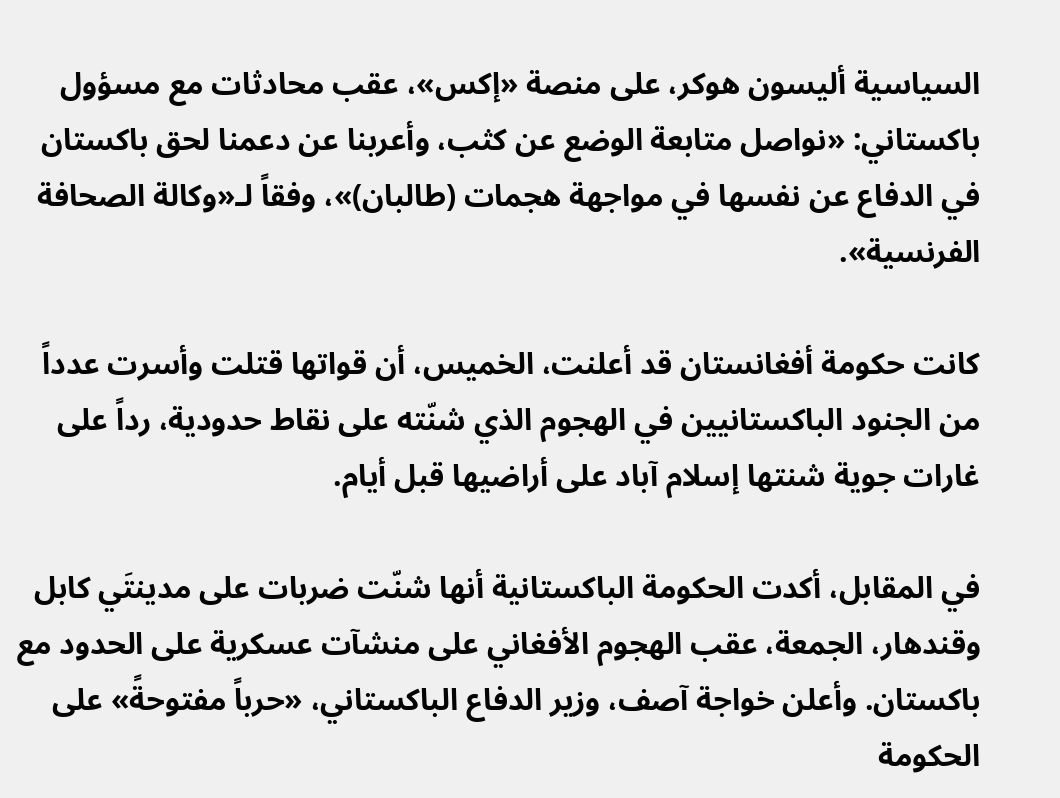السياسية أليسون هوكر، على منصة «إكس»، عقب محادثات مع مسؤول باكستاني: «نواصل متابعة الوضع عن كثب، وأعربنا عن دعمنا لحق باكستان في الدفاع عن نفسها في مواجهة هجمات (طالبان)»، وفقاً لـ«وكالة الصحافة الفرنسية».

كانت حكومة أفغانستان قد أعلنت، الخميس، أن قواتها قتلت وأسرت عدداً من الجنود الباكستانيين في الهجوم الذي شنّته على نقاط حدودية، رداً على غارات جوية شنتها إسلام آباد على أراضيها قبل أيام.

في المقابل، أكدت الحكومة الباكستانية أنها شنّت ضربات على مدينتَي كابل وقندهار، الجمعة، عقب الهجوم الأفغاني على منشآت عسكرية على الحدود مع باكستان. وأعلن خواجة آصف، وزير الدفاع الباكستاني، «حرباً مفتوحةً» على الحكومة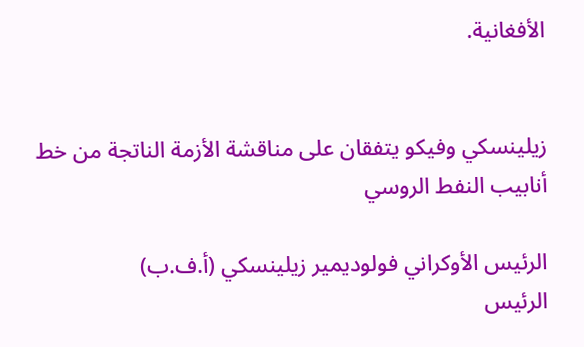الأفغانية.


زيلينسكي وفيكو يتفقان على مناقشة الأزمة الناتجة من خط أنابيب النفط الروسي

الرئيس الأوكراني فولوديمير زيلينسكي (أ.ف.ب)
الرئيس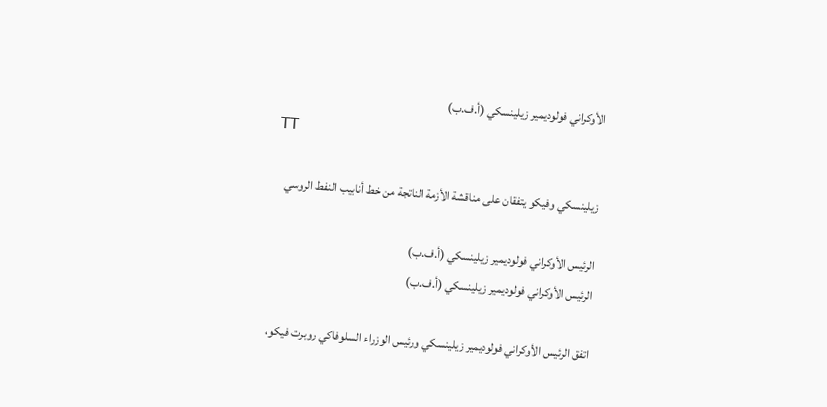الأوكراني فولوديمير زيلينسكي (أ.ف.ب)
TT

زيلينسكي وفيكو يتفقان على مناقشة الأزمة الناتجة من خط أنابيب النفط الروسي

الرئيس الأوكراني فولوديمير زيلينسكي (أ.ف.ب)
الرئيس الأوكراني فولوديمير زيلينسكي (أ.ف.ب)

اتفق الرئيس الأوكراني فولوديمير زيلينسكي ورئيس الوزراء السلوفاكي روبرت فيكو،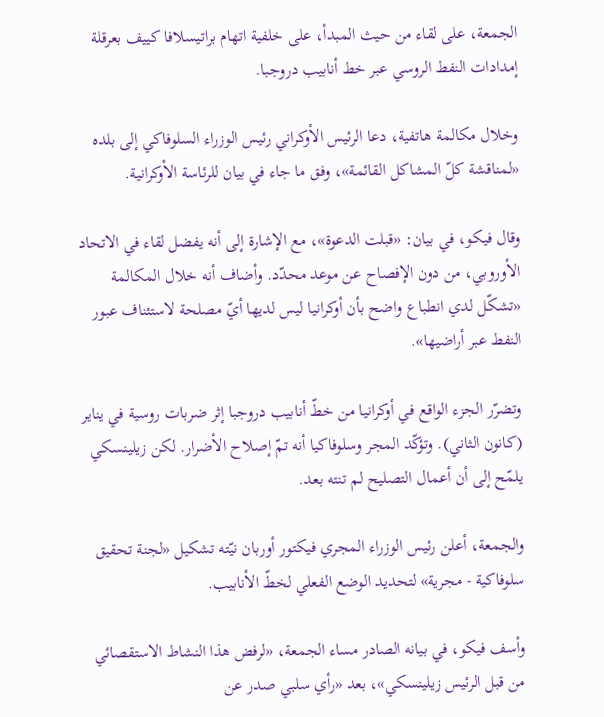الجمعة، على لقاء من حيث المبدأ، على خلفية اتهام براتيسلافا كييف بعرقلة إمدادات النفط الروسي عبر خط أنابيب دروجبا.

وخلال مكالمة هاتفية، دعا الرئيس الأوكراني رئيس الوزراء السلوفاكي إلى بلده «لمناقشة كلّ المشاكل القائمة»، وفق ما جاء في بيان للرئاسة الأوكرانية.

وقال فيكو، في بيان: «قبلت الدعوة»، مع الإشارة إلى أنه يفضل لقاء في الاتحاد الأوروبي، من دون الإفصاح عن موعد محدّد. وأضاف أنه خلال المكالمة «تشكّل لدي انطباع واضح بأن أوكرانيا ليس لديها أيّ مصلحة لاستئناف عبور النفط عبر أراضيها».

وتضرّر الجزء الواقع في أوكرانيا من خطّ أنابيب دروجبا إثر ضربات روسية في يناير (كانون الثاني). وتؤكّد المجر وسلوفاكيا أنه تمّ إصلاح الأضرار. لكن زيلينسكي يلمّح إلى أن أعمال التصليح لم تنته بعد.

والجمعة، أعلن رئيس الوزراء المجري فيكتور أوربان نيّته تشكيل «لجنة تحقيق سلوفاكية - مجرية» لتحديد الوضع الفعلي لخطّ الأنابيب.

وأسف فيكو، في بيانه الصادر مساء الجمعة، «لرفض هذا النشاط الاستقصائي من قبل الرئيس زيلينسكي»، بعد «رأي سلبي صدر عن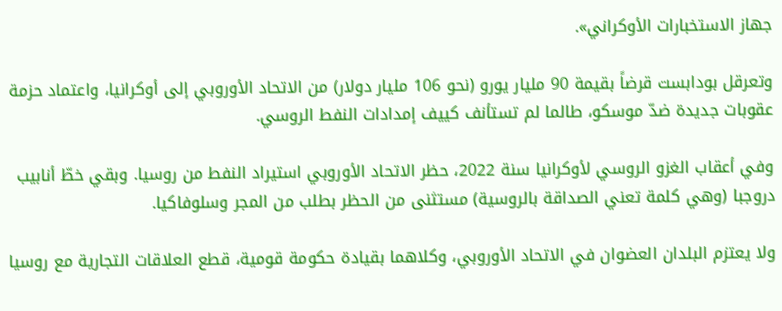جهاز الاستخبارات الأوكراني».

وتعرقل بودابست قرضاً بقيمة 90 مليار يورو (نحو 106 مليار دولار) من الاتحاد الأوروبي إلى أوكرانيا، واعتماد حزمة عقوبات جديدة ضدّ موسكو، طالما لم تستأنف كييف إمدادات النفط الروسي.

وفي أعقاب الغزو الروسي لأوكرانيا سنة 2022، حظر الاتحاد الأوروبي استيراد النفط من روسيا. وبقي خطّ أنابيب دروجبا (وهي كلمة تعني الصداقة بالروسية) مستثنى من الحظر بطلب من المجر وسلوفاكيا.

ولا يعتزم البلدان العضوان في الاتحاد الأوروبي، وكلاهما بقيادة حكومة قومية، قطع العلاقات التجارية مع روسيا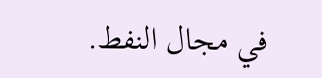في مجال النفط.